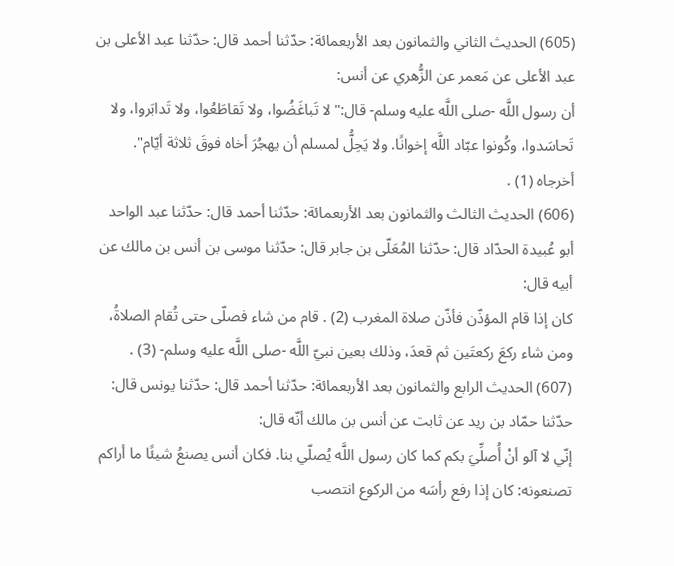(605) الحديث الثاني والثمانون بعد الأربعمائة: حدّثنا أحمد قال: حدّثنا عبد الأعلى بن عبد الأعلى عن مَعمر عن الزُّهري عن أنس:
أن رسول اللَّه -صلى اللَّه عليه وسلم- قال:"لا تَباغَضُوا، ولا تَقاطَعُوا، ولا تَدابَروا، ولا تَحاسَدوا، وكُونوا عبّاد اللَّه إخوانًا. ولا يَحِلُّ لمسلم أن يهجُرَ أخاه فوقَ ثلاثة أيّام".
أخرجاه (1) .
(606) الحديث الثالث والثمانون بعد الأربعمائة: حدّثنا أحمد قال: حدّثنا عبد الواحد أبو عُبيدة الحدّاد قال: حدّثنا المُعَلّى بن جابر قال: حدّثنا موسى بن أنس بن مالك عن أبيه قال:
كان إذا قام المؤذّن فأذّن صلاة المغرب (2) . قام من شاء فصلّى حتى تُقام الصلاةُ، ومن شاء ركعَ ركعتَين ثم قعدَ، وذلك بعين نبيّ اللَّه -صلى اللَّه عليه وسلم- (3) .
(607) الحديث الرابع والثمانون بعد الأربعمائة: حدّثنا أحمد قال: حدّثنا يونس قال: حدّثنا حمّاد بن ريد عن ثابت عن أنس بن مالك أنّه قال:
إنّي لا آلو أنْ أُصلِّيَ بكم كما كان رسول اللَّه يُصلّي بنا. فكان أنس يصنعُ شيئًا ما أراكم تصنعونه: كان إذا رفع رأسَه من الركوع انتصب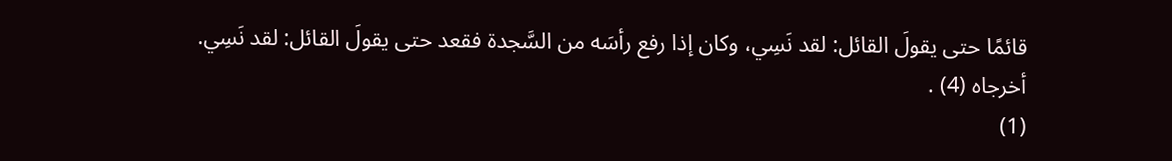قائمًا حتى يقولَ القائل: لقد نَسِي، وكان إذا رفع رأسَه من السَّجدة فقعد حتى يقولَ القائل: لقد نَسِي.
أخرجاه (4) .
(1)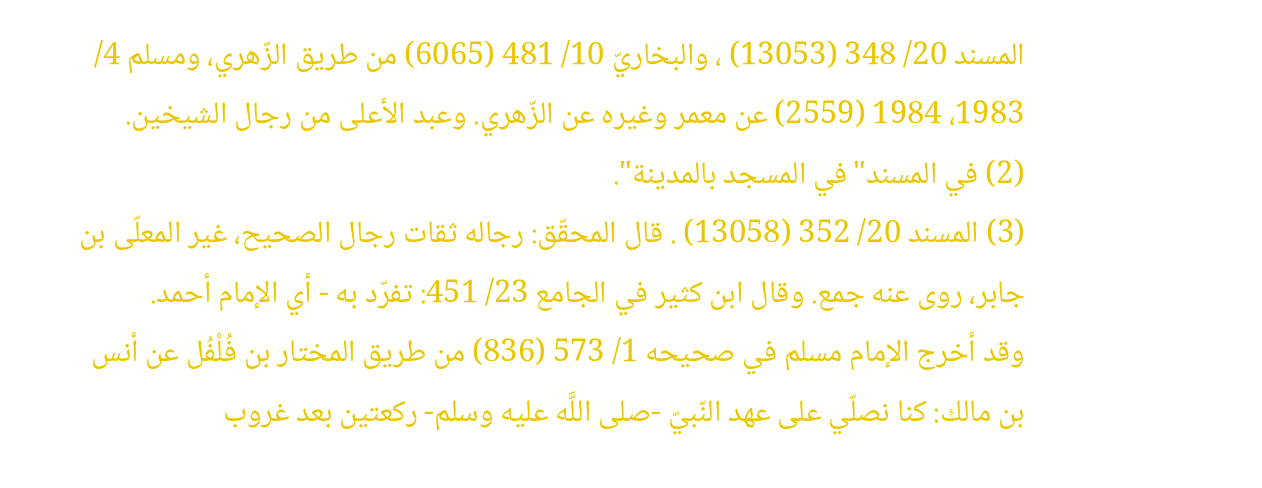المسند 20/ 348 (13053) ، والبخاريّ 10/ 481 (6065) من طريق الزّهري، ومسلم 4/ 1983، 1984 (2559) عن معمر وغيره عن الزّهري. وعبد الأعلى من رجال الشيخين.
(2) في المسند"في المسجد بالمدينة".
(3) المسند 20/ 352 (13058) . قال المحقّق: رجاله ثقات رجال الصحيح، غير المعلّى بن جابر، روى عنه جمع. وقال ابن كثير في الجامع 23/ 451: تفرّد به - أي الإمام أحمد.
وقد أخرج الإمام مسلم في صحيحه 1/ 573 (836) من طريق المختار بن فُلْفُل عن أنس بن مالك: كنا نصلّي على عهد النّبيّ -صلى اللَّه عليه وسلم- ركعتين بعد غروب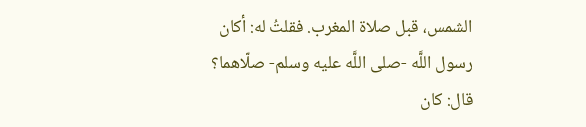الشمس، قبل صلاة المغرب. فقلتُ له: أكان رسول اللَّه -صلى اللَّه عليه وسلم- صلّاهما؟ قال: كان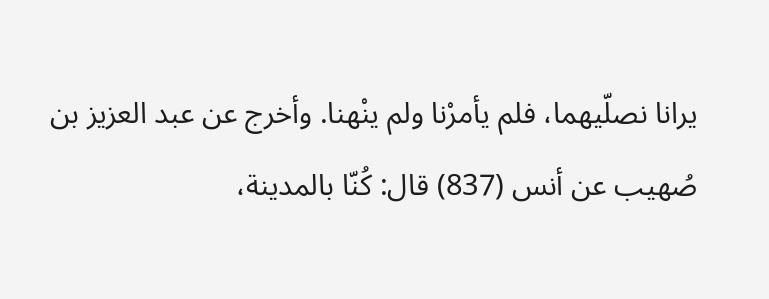يرانا نصلّيهما، فلم يأمرْنا ولم ينْهنا. وأخرج عن عبد العزيز بن صُهيب عن أنس (837) قال: كُنّا بالمدينة،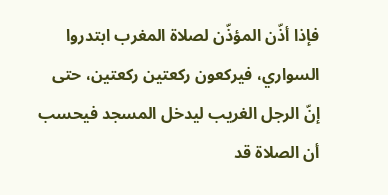فإذا أذّن المؤذّن لصلاة المغرب ابتدروا السواري، فيركعون ركعتين ركعتين، حتى إنّ الرجل الغريب ليدخل المسجد فيحسب أن الصلاة قد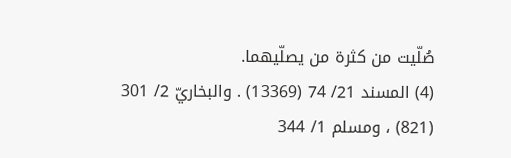صُلّيت من كثرة من يصلّيهما.
(4) المسند 21/ 74 (13369) . والبخاريّ 2/ 301 (821) ، ومسلم 1/ 344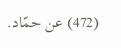(472) عن حمّاد.